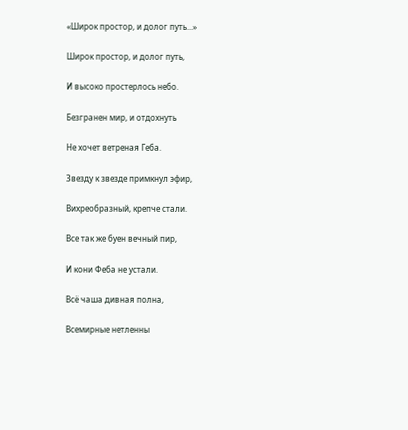«Широк простор, и долог путь...»

Широк простор, и долог путь,

И высоко простерлось небо.

Безгранен мир, и отдохнуть

Не хочет ветреная Геба.

Звезду к звезде примкнул эфир,

Вихреобразный, крепче стали.

Все так же буен вечный пир,

И кони Феба не устали.

Всё чаша дивная полна,

Всемирные нетленны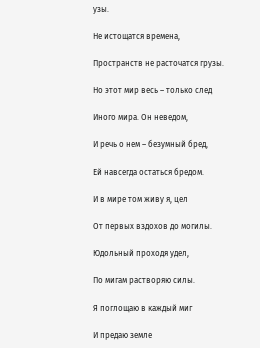узы.

Не истощатся времена,

Пространств не расточатся грузы.

Но этот мир весь – только след

Иного мира. Он неведом,

И речь о нем – безумный бред,

Eй навсегда остаться бредом.

И в мире том живу я, цел

От первых вздохов до могилы.

Юдольный проходя удел,

По мигам растворяю силы.

Я поглощаю в каждый миг

И предаю земле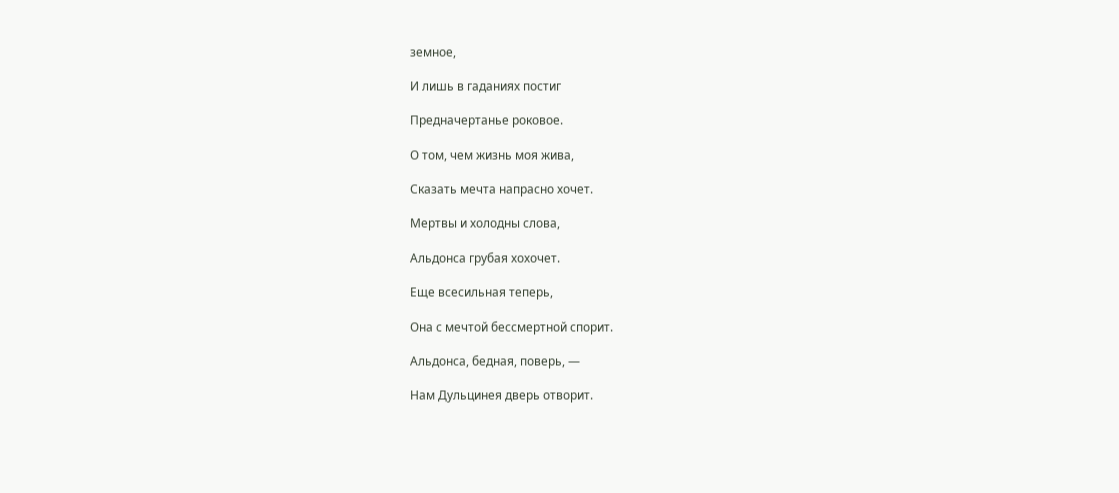земное,

И лишь в гаданиях постиг

Предначертанье роковое.

О том, чем жизнь моя жива,

Сказать мечта напрасно хочет.

Мертвы и холодны слова,

Альдонса грубая хохочет.

Еще всесильная теперь,

Она с мечтой бессмертной спорит.

Альдонса, бедная, поверь, —

Нам Дульцинея дверь отворит.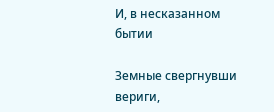И, в несказанном бытии

Земные свергнувши вериги,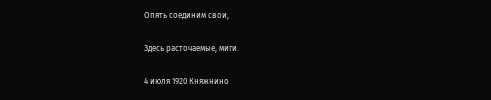Опять соединим свои,

Здесь расточаемые, миги.

4 июля 1920 Княжнино